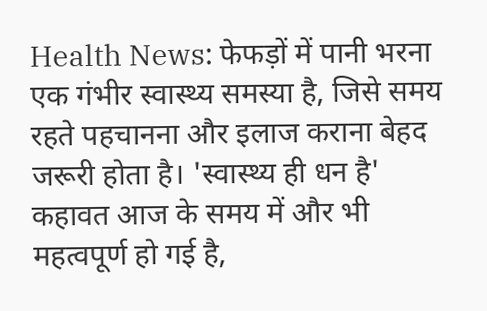Health News: फेफड़ों में पानी भरना एक गंभीर स्वास्थ्य समस्या है, जिसे समय रहते पहचानना और इलाज कराना बेहद जरूरी होता है। 'स्वास्थ्य ही धन है' कहावत आज के समय में और भी महत्वपूर्ण हो गई है,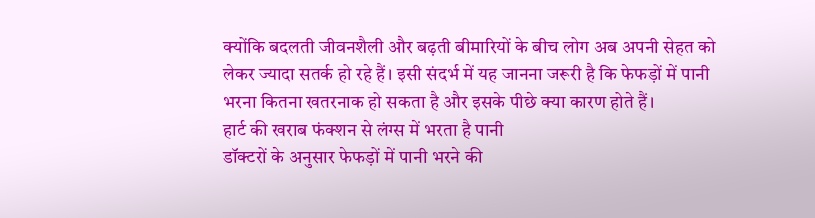क्योंकि बदलती जीवनशैली और बढ़ती बीमारियों के बीच लोग अब अपनी सेहत को लेकर ज्यादा सतर्क हो रहे हैं। इसी संदर्भ में यह जानना जरूरी है कि फेफड़ों में पानी भरना कितना खतरनाक हो सकता है और इसके पीछे क्या कारण होते हैं।
हार्ट की खराब फंक्शन से लंग्स में भरता है पानी
डॉक्टरों के अनुसार फेफड़ों में पानी भरने की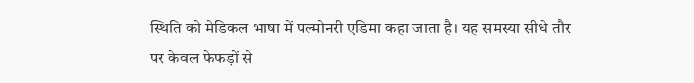स्थिति को मेडिकल भाषा में पल्मोनरी एडिमा कहा जाता है। यह समस्या सीधे तौर पर केवल फेफड़ों से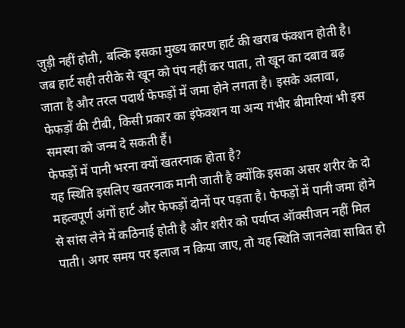जुड़ी नहीं होती, बल्कि इसका मुख्य कारण हार्ट की खराब फंक्शन होती है। जब हार्ट सही तरीके से खून को पंप नहीं कर पाता, तो खून का दबाव बढ़ जाता है और तरल पदार्थ फेफड़ों में जमा होने लगता है। इसके अलावा, फेफड़ों की टीबी, किसी प्रकार का इंफेक्शन या अन्य गंभीर बीमारियां भी इस समस्या को जन्म दे सकती हैं।
फेफड़ों में पानी भरना क्यों खतरनाक होता है?
यह स्थिति इसलिए खतरनाक मानी जाती है क्योंकि इसका असर शरीर के दो महत्वपूर्ण अंगों हार्ट और फेफड़ों दोनों पर पड़ता है। फेफड़ों में पानी जमा होने से सांस लेने में कठिनाई होती है और शरीर को पर्याप्त ऑक्सीजन नहीं मिल पाती। अगर समय पर इलाज न किया जाए, तो यह स्थिति जानलेवा साबित हो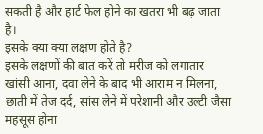सकती है और हार्ट फेल होने का खतरा भी बढ़ जाता है।
इसके क्या क्या लक्षण होते है?
इसके लक्षणों की बात करें तो मरीज को लगातार खांसी आना, दवा लेने के बाद भी आराम न मिलना, छाती में तेज दर्द, सांस लेने में परेशानी और उल्टी जैसा महसूस होना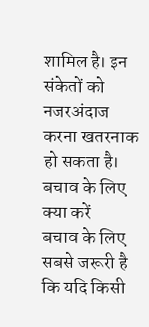शामिल है। इन संकेतों को नजरअंदाज करना खतरनाक हो सकता है।
बचाव के लिए क्या करें
बचाव के लिए सबसे जरूरी है कि यदि किसी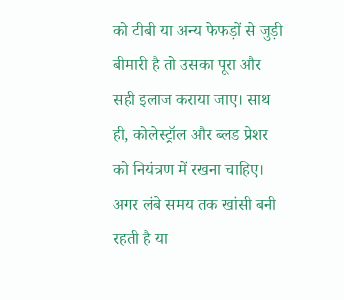को टीबी या अन्य फेफड़ों से जुड़ी बीमारी है तो उसका पूरा और सही इलाज कराया जाए। साथ ही, कोलेस्ट्रॉल और ब्लड प्रेशर को नियंत्रण में रखना चाहिए। अगर लंबे समय तक खांसी बनी रहती है या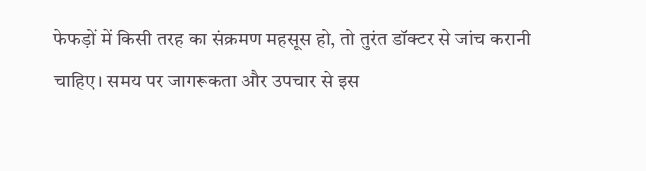फेफड़ों में किसी तरह का संक्रमण महसूस हो, तो तुरंत डॉक्टर से जांच करानी चाहिए। समय पर जागरूकता और उपचार से इस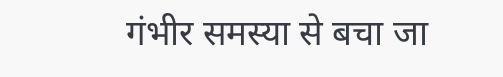गंभीर समस्या से बचा जा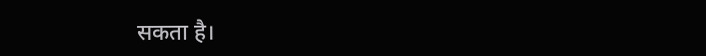सकता है।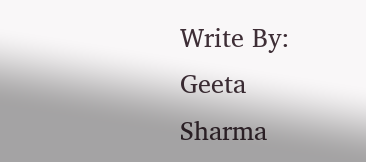Write By: Geeta Sharma